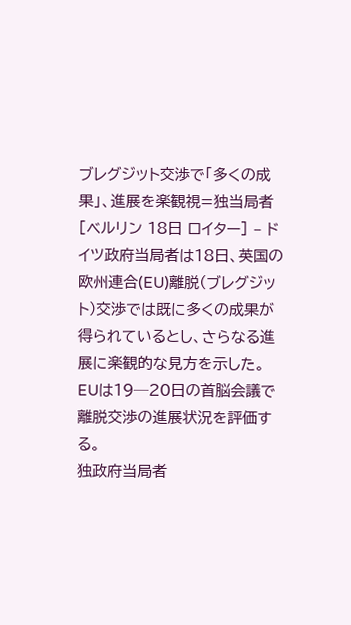ブレグジット交渉で「多くの成果」、進展を楽観視=独当局者
[ベルリン 18日 ロイター] – ドイツ政府当局者は18日、英国の欧州連合(EU)離脱(ブレグジット)交渉では既に多くの成果が得られているとし、さらなる進展に楽観的な見方を示した。
EUは19─20日の首脳会議で離脱交渉の進展状況を評価する。
独政府当局者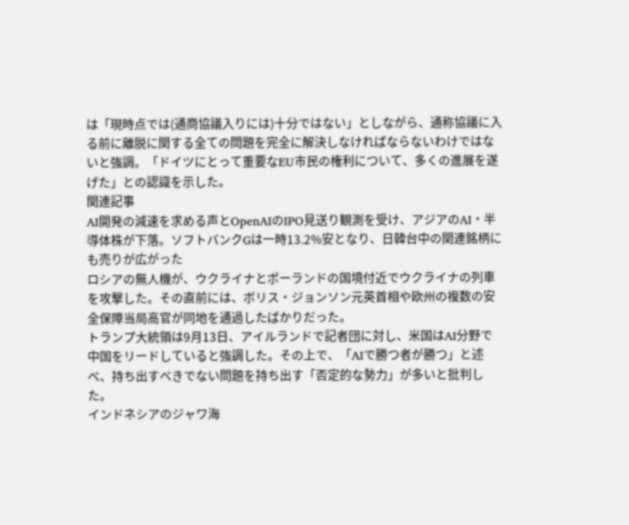は「現時点では(通商協議入りには)十分ではない」としながら、通称協議に入る前に離脱に関する全ての問題を完全に解決しなければならないわけではないと強調。「ドイツにとって重要なEU市民の権利について、多くの進展を遂げた」との認識を示した。
関連記事
AI開発の減速を求める声とOpenAIのIPO見送り観測を受け、アジアのAI・半導体株が下落。ソフトバンクGは一時13.2%安となり、日韓台中の関連銘柄にも売りが広がった
ロシアの無人機が、ウクライナとポーランドの国境付近でウクライナの列車を攻撃した。その直前には、ボリス・ジョンソン元英首相や欧州の複数の安全保障当局高官が同地を通過したばかりだった。
トランプ大統領は9月13日、アイルランドで記者団に対し、米国はAI分野で中国をリードしていると強調した。その上で、「AIで勝つ者が勝つ」と述べ、持ち出すべきでない問題を持ち出す「否定的な勢力」が多いと批判した。
インドネシアのジャワ海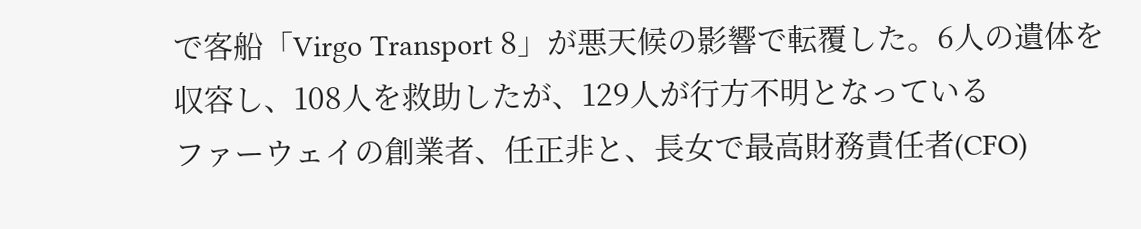で客船「Virgo Transport 8」が悪天候の影響で転覆した。6人の遺体を収容し、108人を救助したが、129人が行方不明となっている
ファーウェイの創業者、任正非と、長女で最高財務責任者(CFO)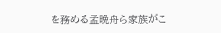を務める孟晩舟ら家族がこ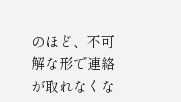のほど、不可解な形で連絡が取れなくな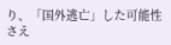り、「国外逃亡」した可能性さえ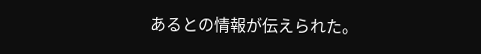あるとの情報が伝えられた。